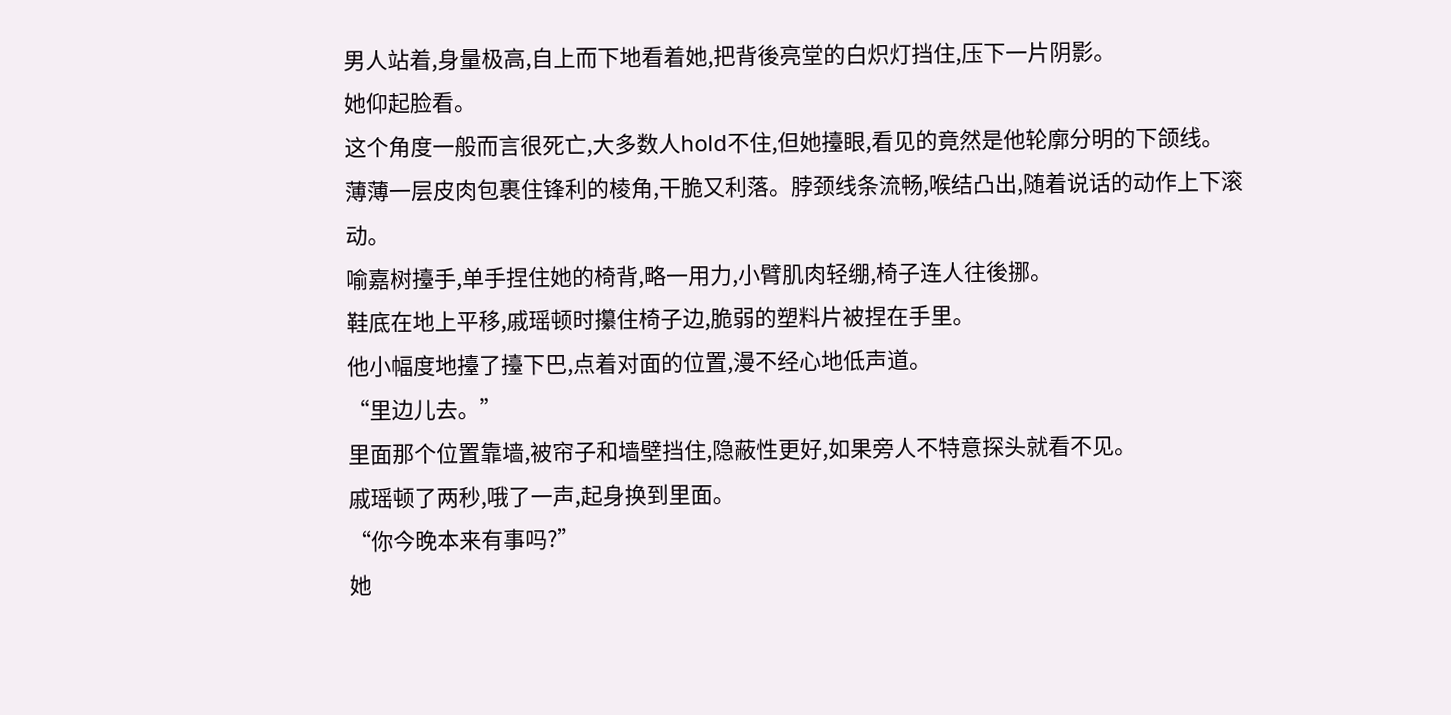男人站着,身量极高,自上而下地看着她,把背後亮堂的白炽灯挡住,压下一片阴影。
她仰起脸看。
这个角度一般而言很死亡,大多数人hold不住,但她擡眼,看见的竟然是他轮廓分明的下颌线。
薄薄一层皮肉包裹住锋利的棱角,干脆又利落。脖颈线条流畅,喉结凸出,随着说话的动作上下滚动。
喻嘉树擡手,单手捏住她的椅背,略一用力,小臂肌肉轻绷,椅子连人往後挪。
鞋底在地上平移,戚瑶顿时攥住椅子边,脆弱的塑料片被捏在手里。
他小幅度地擡了擡下巴,点着对面的位置,漫不经心地低声道。
“里边儿去。”
里面那个位置靠墙,被帘子和墙壁挡住,隐蔽性更好,如果旁人不特意探头就看不见。
戚瑶顿了两秒,哦了一声,起身换到里面。
“你今晚本来有事吗?”
她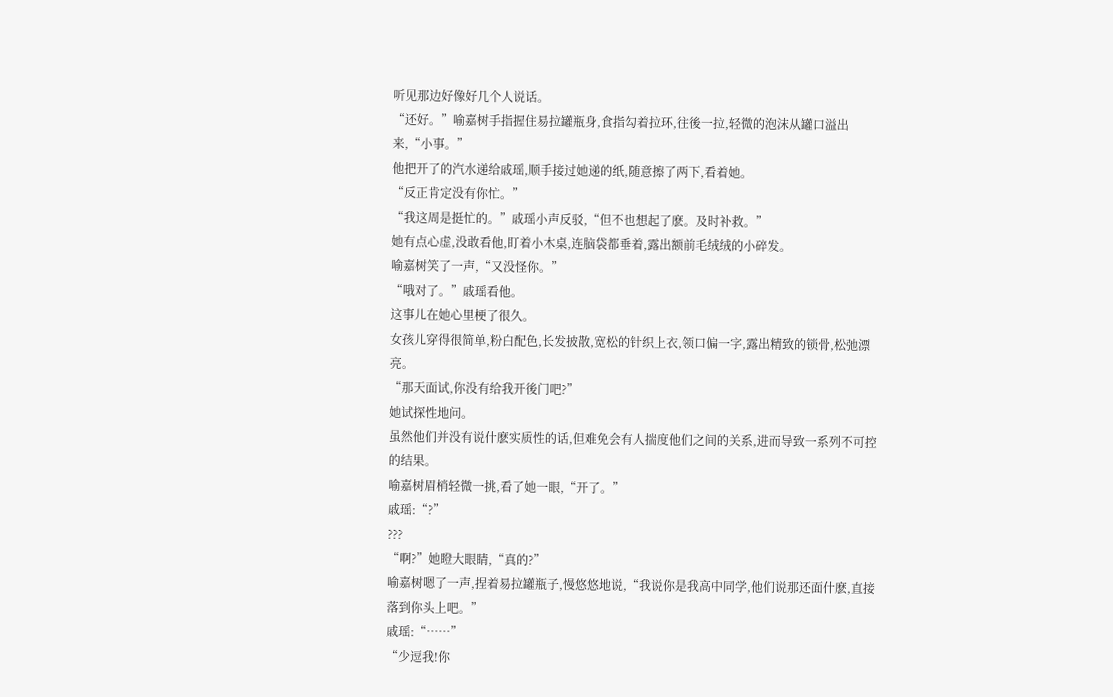听见那边好像好几个人说话。
“还好。”喻嘉树手指握住易拉罐瓶身,食指勾着拉环,往後一拉,轻微的泡沫从罐口溢出来,“小事。”
他把开了的汽水递给戚瑶,顺手接过她递的纸,随意擦了两下,看着她。
“反正肯定没有你忙。”
“我这周是挺忙的。”戚瑶小声反驳,“但不也想起了麽。及时补救。”
她有点心虚,没敢看他,盯着小木桌,连脑袋都垂着,露出额前毛绒绒的小碎发。
喻嘉树笑了一声,“又没怪你。”
“哦对了。”戚瑶看他。
这事儿在她心里梗了很久。
女孩儿穿得很简单,粉白配色,长发披散,宽松的针织上衣,领口偏一字,露出精致的锁骨,松弛漂亮。
“那天面试,你没有给我开後门吧?”
她试探性地问。
虽然他们并没有说什麽实质性的话,但难免会有人揣度他们之间的关系,进而导致一系列不可控的结果。
喻嘉树眉梢轻微一挑,看了她一眼,“开了。”
戚瑶:“?”
???
“啊?”她瞪大眼睛,“真的?”
喻嘉树嗯了一声,捏着易拉罐瓶子,慢悠悠地说,“我说你是我高中同学,他们说那还面什麽,直接落到你头上吧。”
戚瑶:“……”
“少逗我!你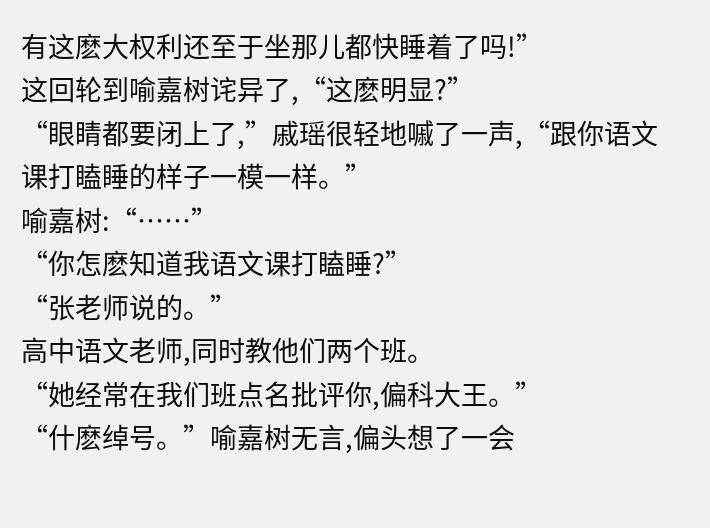有这麽大权利还至于坐那儿都快睡着了吗!”
这回轮到喻嘉树诧异了,“这麽明显?”
“眼睛都要闭上了,”戚瑶很轻地嘁了一声,“跟你语文课打瞌睡的样子一模一样。”
喻嘉树:“……”
“你怎麽知道我语文课打瞌睡?”
“张老师说的。”
高中语文老师,同时教他们两个班。
“她经常在我们班点名批评你,偏科大王。”
“什麽绰号。”喻嘉树无言,偏头想了一会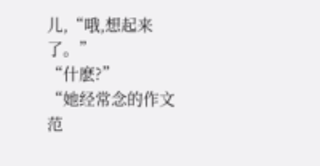儿,“哦,想起来了。”
“什麽?”
“她经常念的作文范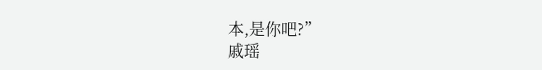本,是你吧?”
戚瑶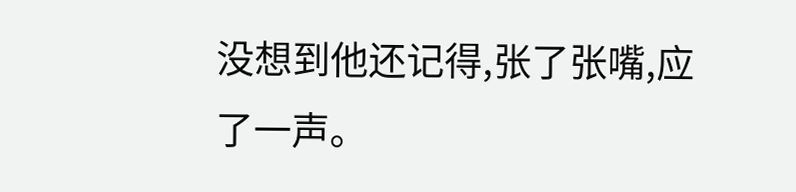没想到他还记得,张了张嘴,应了一声。